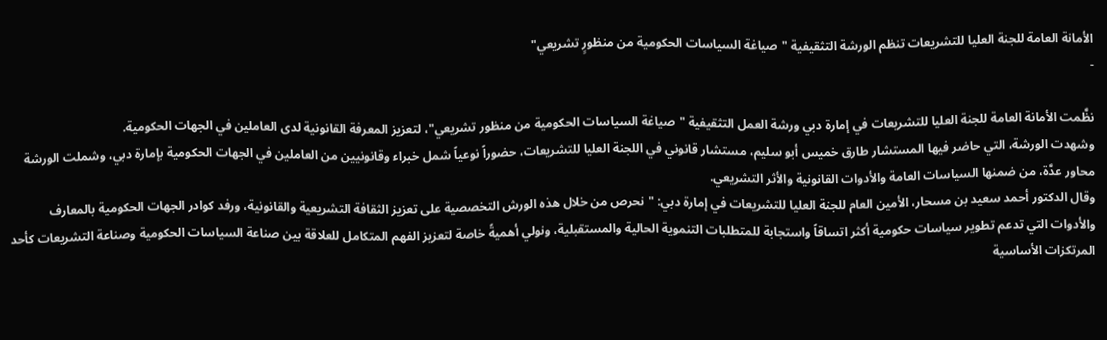الأمانة العامة للجنة العليا للتشريعات تنظم الورشة التثقيفية "صياغة السياسات الحكومية من منظورٍ تشريعي"
-

نظَّمت الأمانة العامة للجنة العليا للتشريعات في إمارة دبي ورشة العمل التثقيفية "صياغة السياسات الحكومية من منظور تشريعي"، لتعزيز المعرفة القانونية لدى العاملين في الجهات الحكومية.
وشهدت الورشة، التي حاضر فيها المستشار طارق خميس أبو سليم، مستشار قانوني في اللجنة العليا للتشريعات، حضوراً نوعياً شمل خبراء وقانونيين من العاملين في الجهات الحكومية بإمارة دبي، وشملت الورشة محاور عدَّة، من ضمنها السياسات العامة والأدوات القانونية والأثر التشريعي.
وقال الدكتور أحمد سعيد بن مسحار، الأمين العام للجنة العليا للتشريعات في إمارة دبي: "نحرص من خلال هذه الورش التخصصية على تعزيز الثقافة التشريعية والقانونية، ورفد كوادر الجهات الحكومية بالمعارف والأدوات التي تدعم تطوير سياسات حكومية أكثر اتساقاً واستجابة للمتطلبات التنموية الحالية والمستقبلية، ونولي أهميةً خاصة لتعزيز الفهم المتكامل للعلاقة بين صناعة السياسات الحكومية وصناعة التشريعات كأحد المرتكزات الأساسية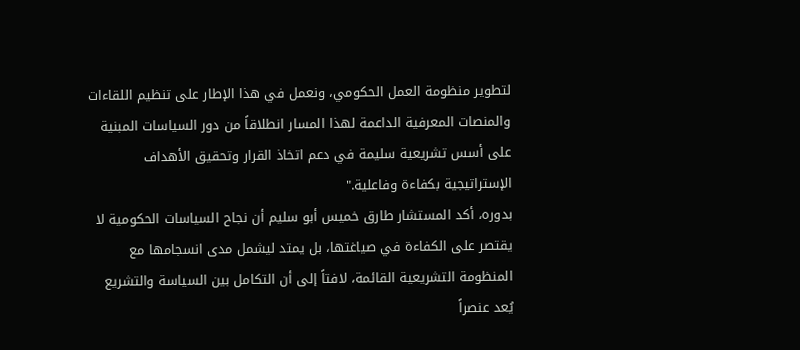لتطوير منظومة العمل الحكومي، ونعمل في هذا الإطار على تنظيم اللقاءات والمنصات المعرفية الداعمة لهذا المسار انطلاقاً من دور السياسات المبنية على أسس تشريعية سليمة في دعم اتخاذ القرار وتحقيق الأهداف الإستراتيجية بكفاءة وفاعلية."
بدوره، أكد المستشار طارق خميس أبو سليم أن نجاح السياسات الحكومية لا يقتصر على الكفاءة في صياغتها، بل يمتد ليشمل مدى انسجامها مع المنظومة التشريعية القائمة، لافتاً إلى أن التكامل بين السياسة والتشريع يُعد عنصراً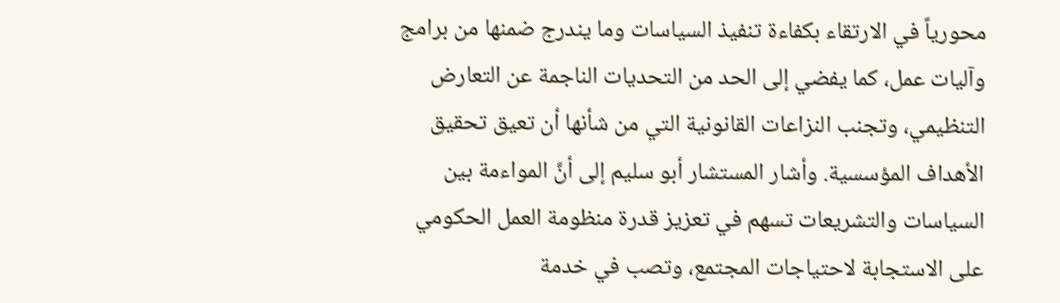محورياً في الارتقاء بكفاءة تنفيذ السياسات وما يندرج ضمنها من برامج وآليات عمل، كما يفضي إلى الحد من التحديات الناجمة عن التعارض التنظيمي، وتجنب النزاعات القانونية التي من شأنها أن تعيق تحقيق الأهداف المؤسسية. وأشار المستشار أبو سليم إلى أنَّ المواءمة بين السياسات والتشريعات تسهم في تعزيز قدرة منظومة العمل الحكومي على الاستجابة لاحتياجات المجتمع، وتصب في خدمة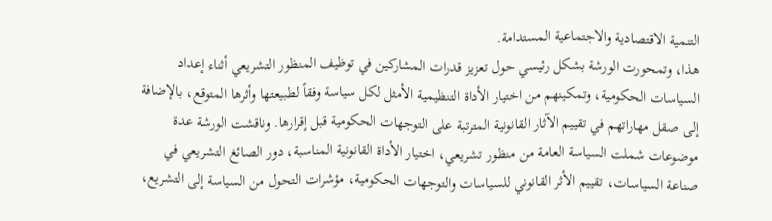التنمية الاقتصادية والاجتماعية المستدامة.
هذا، وتمحورت الورشة بشكل رئيسي حول تعزيز قدرات المشاركين في توظيف المنظور التشريعي أثناء إعداد السياسات الحكومية، وتمكينهم من اختيار الأداة التنظيمية الأمثل لكل سياسة وفقاً لطبيعتها وأثرها المتوقع، بالإضافة إلى صقل مهاراتهم في تقييم الآثار القانونية المترتبة على التوجهات الحكومية قبل إقرارها. وناقشت الورشة عدة موضوعات شملت السياسة العامة من منظور تشريعي، اختيار الأداة القانونية المناسبة، دور الصائغ التشريعي في صناعة السياسات، تقييم الأثر القانوني للسياسات والتوجهات الحكومية، مؤشرات التحول من السياسة إلى التشريع،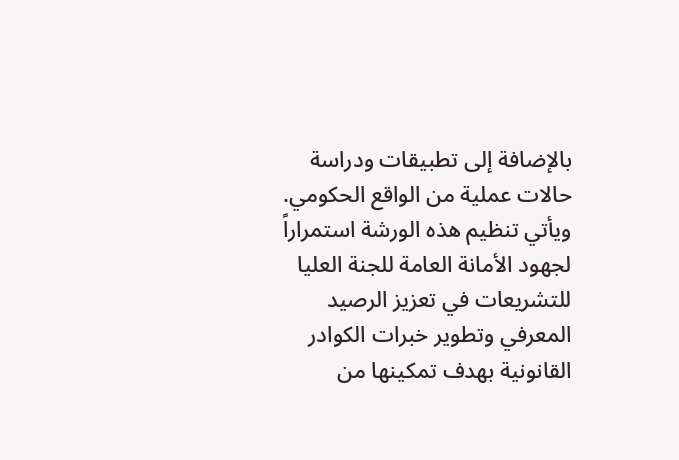بالإضافة إلى تطبيقات ودراسة حالات عملية من الواقع الحكومي.
ويأتي تنظيم هذه الورشة استمراراً لجهود الأمانة العامة للجنة العليا للتشريعات في تعزيز الرصيد المعرفي وتطوير خبرات الكوادر القانونية بهدف تمكينها من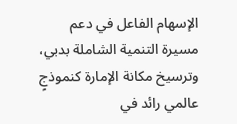الإسهام الفاعل في دعم مسيرة التنمية الشاملة بدبي، وترسيخ مكانة الإمارة كنموذجٍ عالمي رائد في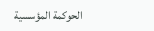الحوكمة المؤسسية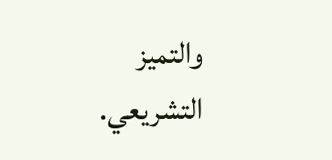والتميز التشريعي.